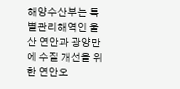해양수산부는 특별관리해역인 울산 연안과 광양만에 수질 개선을 위한 연안오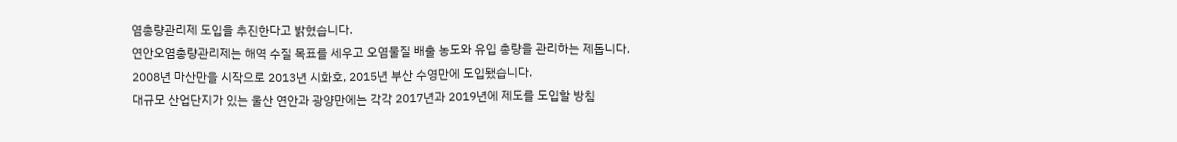염총량관리제 도입을 추진한다고 밝혔습니다.
연안오염총량관리제는 해역 수질 목표를 세우고 오염물질 배출 농도와 유입 총량을 관리하는 제돕니다.
2008년 마산만을 시작으로 2013년 시화호, 2015년 부산 수영만에 도입됐습니다.
대규모 산업단지가 있는 울산 연안과 광양만에는 각각 2017년과 2019년에 제도를 도입할 방침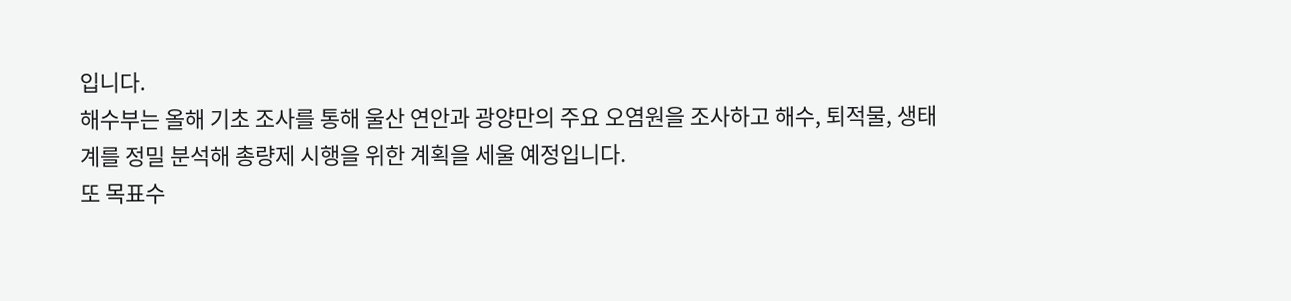입니다.
해수부는 올해 기초 조사를 통해 울산 연안과 광양만의 주요 오염원을 조사하고 해수, 퇴적물, 생태계를 정밀 분석해 총량제 시행을 위한 계획을 세울 예정입니다.
또 목표수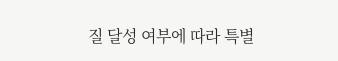질 달성 여부에 따라 특별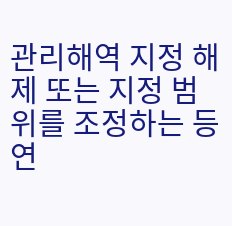관리해역 지정 해제 또는 지정 범위를 조정하는 등 연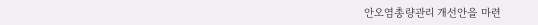안오염총량관리 개선안을 마련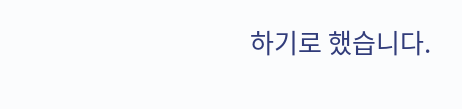하기로 했습니다.